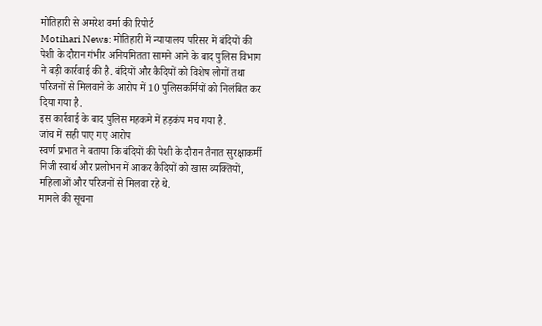मोतिहारी से अमरेश वर्मा की रिपोर्ट
Motihari News: मोतिहारी में न्यायालय परिसर में बंदियों की पेशी के दौरान गंभीर अनियमितता सामने आने के बाद पुलिस विभाग ने बड़ी कार्रवाई की है. बंदियों और कैदियों को विशेष लोगों तथा परिजनों से मिलवाने के आरोप में 10 पुलिसकर्मियों को निलंबित कर दिया गया है.
इस कार्रवाई के बाद पुलिस महकमे में हड़कंप मच गया है.
जांच में सही पाए गए आरोप
स्वर्ण प्रभात ने बताया कि बंदियों की पेशी के दौरान तैनात सुरक्षाकर्मी निजी स्वार्थ और प्रलोभन में आकर कैदियों को खास व्यक्तियों, महिलाओं और परिजनों से मिलवा रहे थे.
मामले की सूचना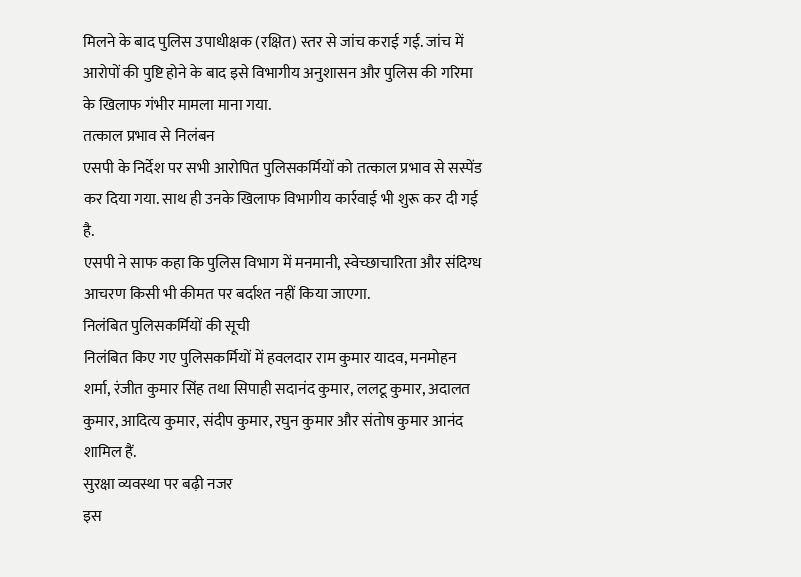मिलने के बाद पुलिस उपाधीक्षक (रक्षित) स्तर से जांच कराई गई. जांच में आरोपों की पुष्टि होने के बाद इसे विभागीय अनुशासन और पुलिस की गरिमा के खिलाफ गंभीर मामला माना गया.
तत्काल प्रभाव से निलंबन
एसपी के निर्देश पर सभी आरोपित पुलिसकर्मियों को तत्काल प्रभाव से सस्पेंड कर दिया गया. साथ ही उनके खिलाफ विभागीय कार्रवाई भी शुरू कर दी गई है.
एसपी ने साफ कहा कि पुलिस विभाग में मनमानी, स्वेच्छाचारिता और संदिग्ध आचरण किसी भी कीमत पर बर्दाश्त नहीं किया जाएगा.
निलंबित पुलिसकर्मियों की सूची
निलंबित किए गए पुलिसकर्मियों में हवलदार राम कुमार यादव, मनमोहन शर्मा, रंजीत कुमार सिंह तथा सिपाही सदानंद कुमार, ललटू कुमार, अदालत कुमार, आदित्य कुमार, संदीप कुमार, रघुन कुमार और संतोष कुमार आनंद शामिल हैं.
सुरक्षा व्यवस्था पर बढ़ी नजर
इस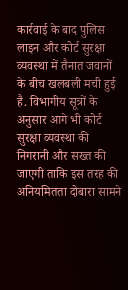कार्रवाई के बाद पुलिस लाइन और कोर्ट सुरक्षा व्यवस्था में तैनात जवानों के बीच खलबली मची हुई है. विभागीय सूत्रों के अनुसार आगे भी कोर्ट सुरक्षा व्यवस्था की निगरानी और सख्त की जाएगी ताकि इस तरह की अनियमितता दोबारा सामने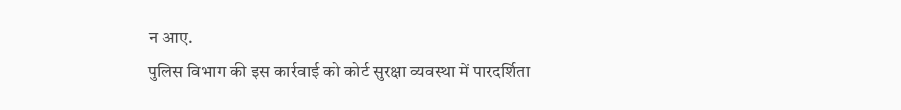न आए.
पुलिस विभाग की इस कार्रवाई को कोर्ट सुरक्षा व्यवस्था में पारदर्शिता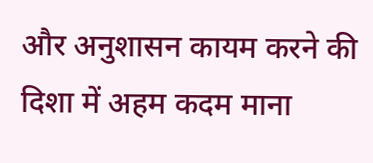और अनुशासन कायम करने की दिशा में अहम कदम माना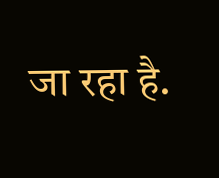जा रहा है.